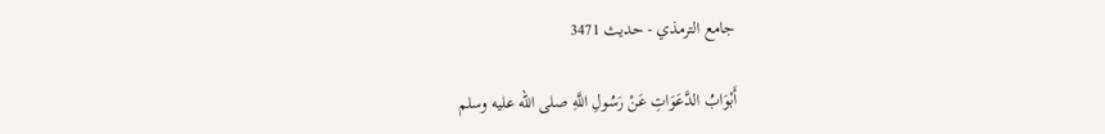جامع الترمذي - حدیث 3471

أَبْوَابُ الدَّعَوَاتِ عَنْ رَسُولِ اللَّهِ صلى الله عليه وسلم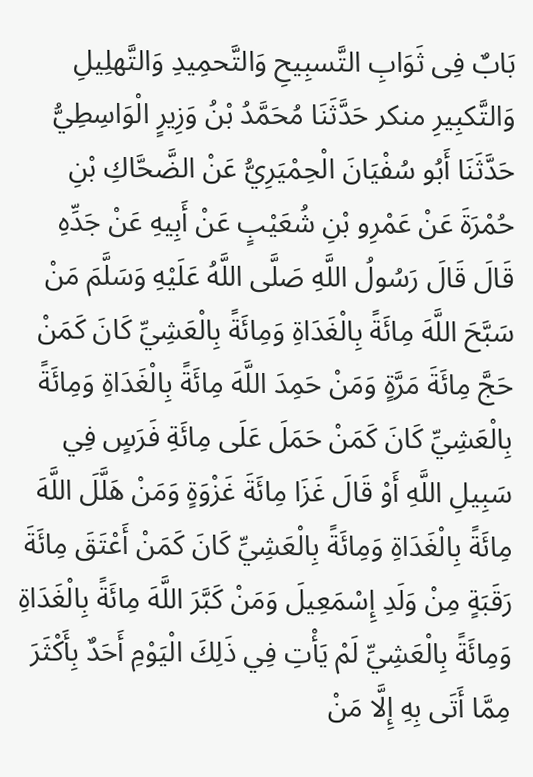بَابٌ فِی ثَوَابِ التَّسبِیحِ وَالتَّحمِیدِ وَالتَّھلِیلِ وَالتَّکبِیرِ منکر حَدَّثَنَا مُحَمَّدُ بْنُ وَزِيرٍ الْوَاسِطِيُّ حَدَّثَنَا أَبُو سُفْيَانَ الْحِمْيَرِيُّ عَنْ الضَّحَّاكِ بْنِ حُمْرَةَ عَنْ عَمْرِو بْنِ شُعَيْبٍ عَنْ أَبِيهِ عَنْ جَدِّهِ قَالَ قَالَ رَسُولُ اللَّهِ صَلَّى اللَّهُ عَلَيْهِ وَسَلَّمَ مَنْ سَبَّحَ اللَّهَ مِائَةً بِالْغَدَاةِ وَمِائَةً بِالْعَشِيِّ كَانَ كَمَنْ حَجَّ مِائَةَ مَرَّةٍ وَمَنْ حَمِدَ اللَّهَ مِائَةً بِالْغَدَاةِ وَمِائَةً بِالْعَشِيِّ كَانَ كَمَنْ حَمَلَ عَلَى مِائَةِ فَرَسٍ فِي سَبِيلِ اللَّهِ أَوْ قَالَ غَزَا مِائَةَ غَزْوَةٍ وَمَنْ هَلَّلَ اللَّهَ مِائَةً بِالْغَدَاةِ وَمِائَةً بِالْعَشِيِّ كَانَ كَمَنْ أَعْتَقَ مِائَةَ رَقَبَةٍ مِنْ وَلَدِ إِسْمَعِيلَ وَمَنْ كَبَّرَ اللَّهَ مِائَةً بِالْغَدَاةِ وَمِائَةً بِالْعَشِيِّ لَمْ يَأْتِ فِي ذَلِكَ الْيَوْمِ أَحَدٌ بِأَكْثَرَ مِمَّا أَتَى بِهِ إِلَّا مَنْ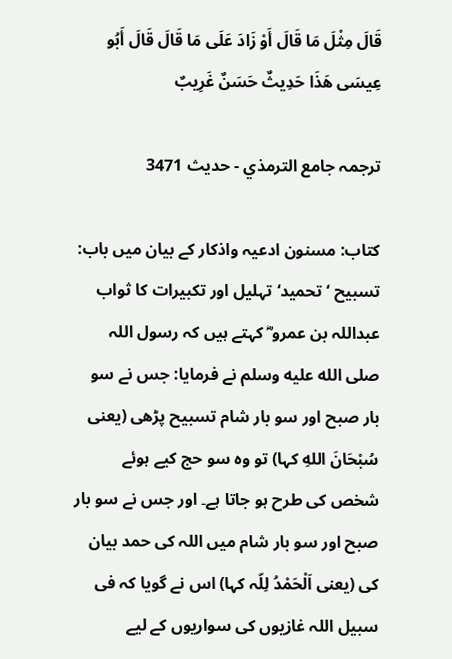قَالَ مِثْلَ مَا قَالَ أَوْ زَادَ عَلَى مَا قَالَ قَالَ أَبُو عِيسَى هَذَا حَدِيثٌ حَسَنٌ غَرِيبٌ

ترجمہ جامع الترمذي - حدیث 3471

كتاب: مسنون ادعیہ واذکار کے بیان میں باب: تسبیح ‘تحمید‘تہلیل اور تکبیرات کا ثواب عبداللہ بن عمرو ؓ کہتے ہیں کہ رسول اللہ صلى الله عليه وسلم نے فرمایا: جس نے سو بار صبح اور سو بار شام تسبیح پڑھی (یعنی سُبْحَانَ اللهِ کہا) تو وہ سو حج کیے ہوئے شخص کی طرح ہو جاتا ہے۔ اور جس نے سو بار صبح اور سو بار شام میں اللہ کی حمد بیان کی (یعنی اَلْحَمْدُ لِلّہ کہا) اس نے گویا کہ فی سبیل اللہ غازیوں کی سواریوں کے لیے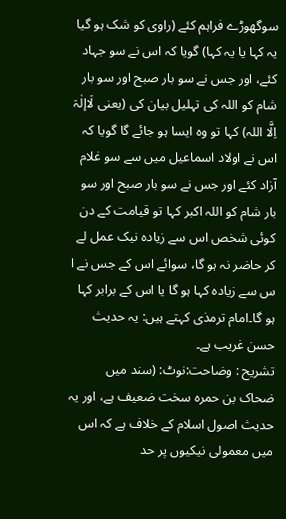سوگھوڑے فراہم کئے (راوی کو شک ہو گیا یہ کہا یا یہ کہا) گویا کہ اس نے سو جہاد کئے، اور جس نے سو بار صبح اور سو بار شام کو اللہ کی تہلیل بیان کی (یعنی لَاإلٰہَ اِلَّا اللہ) کہا تو وہ ایسا ہو جائے گا گویا کہ اس نے اولاد اسماعیل میں سے سو غلام آزاد کئے اور جس نے سو بار صبح اور سو بار شام کو اللہ اکبر کہا تو قیامت کے دن کوئی شخص اس سے زیادہ نیک عمل لے کر حاضر نہ ہو گا، سوائے اس کے جس نے ا س سے زیادہ کہا ہو گا یا اس کے برابر کہا ہو گا۔امام ترمذی کہتے ہیں: یہ حدیث حسن غریب ہے۔
تشریح : وضاحت:نوٹ: (سند میں ضحاک بن حمرہ سخت ضعیف ہے، اور یہ حدیث اصول اسلام کے خلاف ہے کہ اس میں معمولی نیکیوں پر حد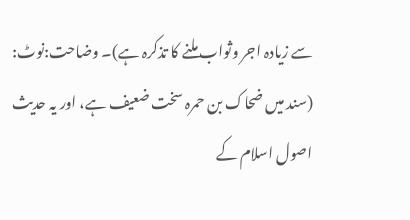سے زیادہ اجر وثواب ملنے کا تذکرہ ہے)۔ وضاحت:نوٹ: (سند میں ضحاک بن حمرہ سخت ضعیف ہے، اور یہ حدیث اصول اسلام کے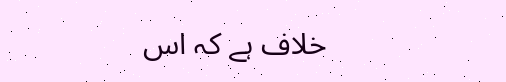خلاف ہے کہ اس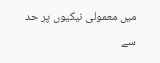میں معمولی نیکیوں پر حد سے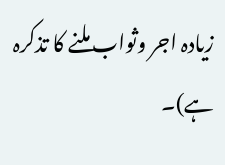زیادہ اجر وثواب ملنے کا تذکرہ ہے)۔